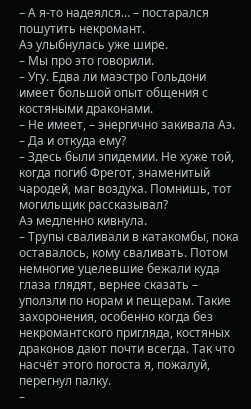– А я-то надеялся… – постарался пошутить некромант.
Аэ улыбнулась уже шире.
– Мы про это говорили.
– Угу. Едва ли маэстро Гольдони имеет большой опыт общения с костяными драконами.
– Не имеет, – энергично закивала Аэ. – Да и откуда ему?
– Здесь были эпидемии. Не хуже той, когда погиб Фрегот, знаменитый чародей, маг воздуха. Помнишь, тот могильщик рассказывал?
Аэ медленно кивнула.
– Трупы сваливали в катакомбы, пока оставалось, кому сваливать. Потом немногие уцелевшие бежали куда глаза глядят, вернее сказать – уползли по норам и пещерам. Такие захоронения, особенно когда без некромантского пригляда, костяных драконов дают почти всегда. Так что насчёт этого погоста я, пожалуй, перегнул палку.
–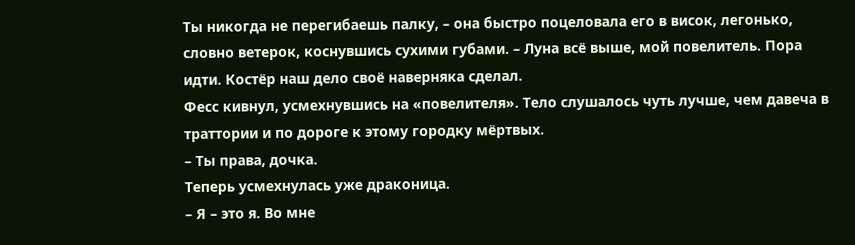Ты никогда не перегибаешь палку, – она быстро поцеловала его в висок, легонько, словно ветерок, коснувшись сухими губами. – Луна всё выше, мой повелитель. Пора идти. Костёр наш дело своё наверняка сделал.
Фесс кивнул, усмехнувшись на «повелителя». Тело слушалось чуть лучше, чем давеча в траттории и по дороге к этому городку мёртвых.
– Ты права, дочка.
Теперь усмехнулась уже драконица.
– Я – это я. Во мне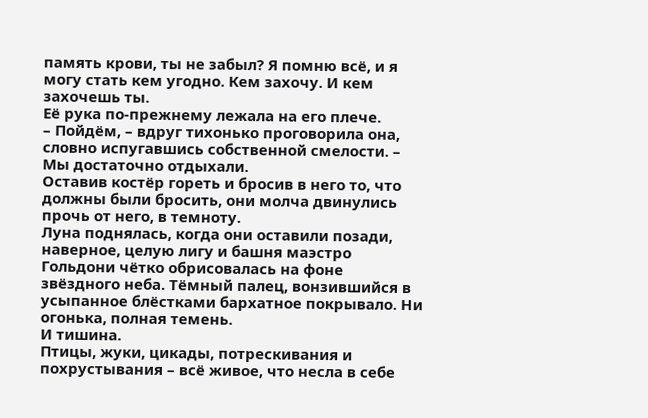память крови, ты не забыл? Я помню всё, и я могу стать кем угодно. Кем захочу. И кем захочешь ты.
Её рука по-прежнему лежала на его плече.
– Пойдём, – вдруг тихонько проговорила она, словно испугавшись собственной смелости. – Мы достаточно отдыхали.
Оставив костёр гореть и бросив в него то, что должны были бросить, они молча двинулись прочь от него, в темноту.
Луна поднялась, когда они оставили позади, наверное, целую лигу и башня маэстро Гольдони чётко обрисовалась на фоне звёздного неба. Тёмный палец, вонзившийся в усыпанное блёстками бархатное покрывало. Ни огонька, полная темень.
И тишина.
Птицы, жуки, цикады, потрескивания и похрустывания – всё живое, что несла в себе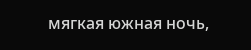мягкая южная ночь,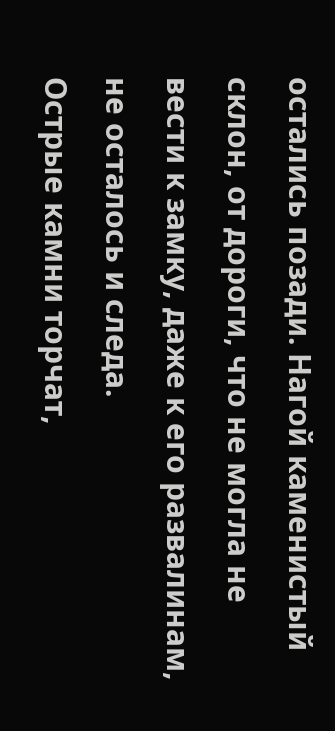остались позади. Нагой каменистый склон, от дороги, что не могла не вести к замку, даже к его развалинам, не осталось и следа.
Острые камни торчат,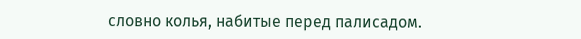словно колья, набитые перед палисадом.